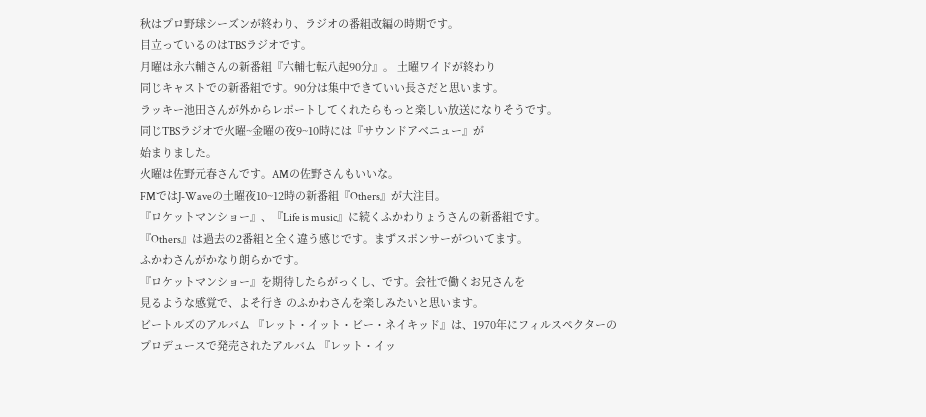秋はプロ野球シーズンが終わり、ラジオの番組改編の時期です。
目立っているのはTBSラジオです。
月曜は永六輔さんの新番組『六輔七転八起90分』。 土曜ワイドが終わり
同じキャストでの新番組です。90分は集中できていい長さだと思います。
ラッキー池田さんが外からレポートしてくれたらもっと楽しい放送になりそうです。
同じTBSラジオで火曜~金曜の夜9~10時には『サウンドアベニュー』が
始まりました。
火曜は佐野元春さんです。AMの佐野さんもいいな。
FMではJ-Waveの土曜夜10~12時の新番組『Others』が大注目。
『ロケットマンショー』、『Life is music』に続くふかわりょうさんの新番組です。
『Others』は過去の2番組と全く違う感じです。まずスポンサーがついてます。
ふかわさんがかなり朗らかです。
『ロケットマンショー』を期待したらがっくし、です。会社で働くお兄さんを
見るような感覚で、よそ行き のふかわさんを楽しみたいと思います。
ビートルズのアルバム 『レット・イット・ビー・ネイキッド』は、1970年にフィルスペクターの
プロデュースで発売されたアルバム 『レット・イッ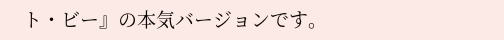ト・ビー』の本気バージョンです。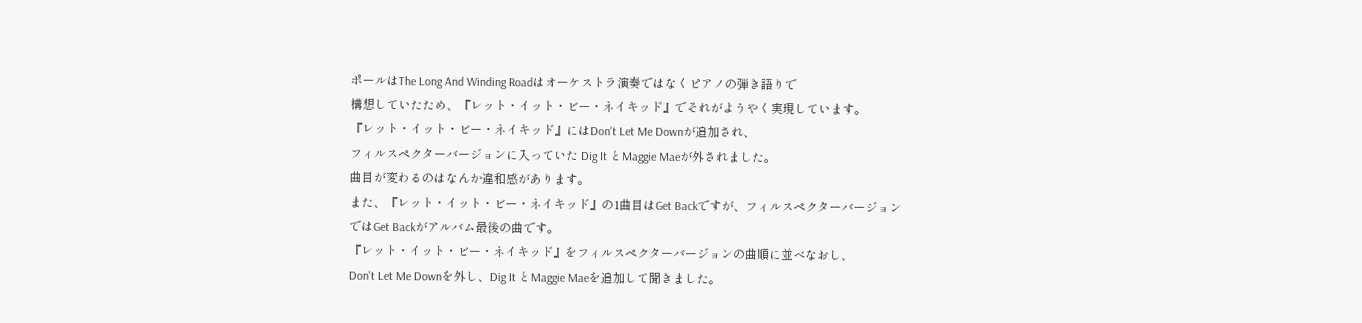ポールはThe Long And Winding Roadはオーケストラ演奏ではなくピアノの弾き語りで
構想していたため、『レット・イット・ビー・ネイキッド』でそれがようやく実現しています。
『レット・イット・ビー・ネイキッド』にはDon't Let Me Downが追加され、
フィルスペクターバージョンに入っていた Dig It とMaggie Maeが外されました。
曲目が変わるのはなんか違和感があります。
また、『レット・イット・ビー・ネイキッド』の1曲目はGet Backですが、フィルスペクターバージョン
ではGet Backがアルバム最後の曲です。
『レット・イット・ビー・ネイキッド』をフィルスペクターバージョンの曲順に並べなおし、
Don't Let Me Downを外し、Dig It とMaggie Maeを追加して聞きました。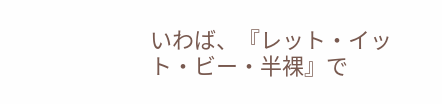いわば、『レット・イット・ビー・半裸』で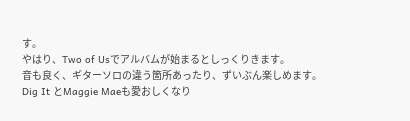す。
やはり、Two of Usでアルバムが始まるとしっくりきます。
音も良く、ギターソロの違う箇所あったり、ずいぶん楽しめます。
Dig It とMaggie Maeも愛おしくなり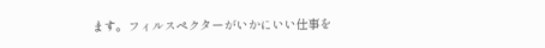ます。フィルスペクターがいかにいい仕事を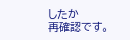したか
再確認です。